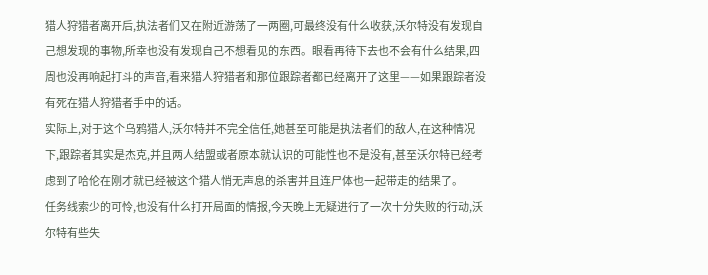猎人狩猎者离开后,执法者们又在附近游荡了一两圈,可最终没有什么收获,沃尔特没有发现自己想发现的事物,所幸也没有发现自己不想看见的东西。眼看再待下去也不会有什么结果,四周也没再响起打斗的声音,看来猎人狩猎者和那位跟踪者都已经离开了这里——如果跟踪者没有死在猎人狩猎者手中的话。
实际上,对于这个乌鸦猎人,沃尔特并不完全信任,她甚至可能是执法者们的敌人,在这种情况下,跟踪者其实是杰克,并且两人结盟或者原本就认识的可能性也不是没有,甚至沃尔特已经考虑到了哈伦在刚才就已经被这个猎人悄无声息的杀害并且连尸体也一起带走的结果了。
任务线索少的可怜,也没有什么打开局面的情报,今天晚上无疑进行了一次十分失败的行动,沃尔特有些失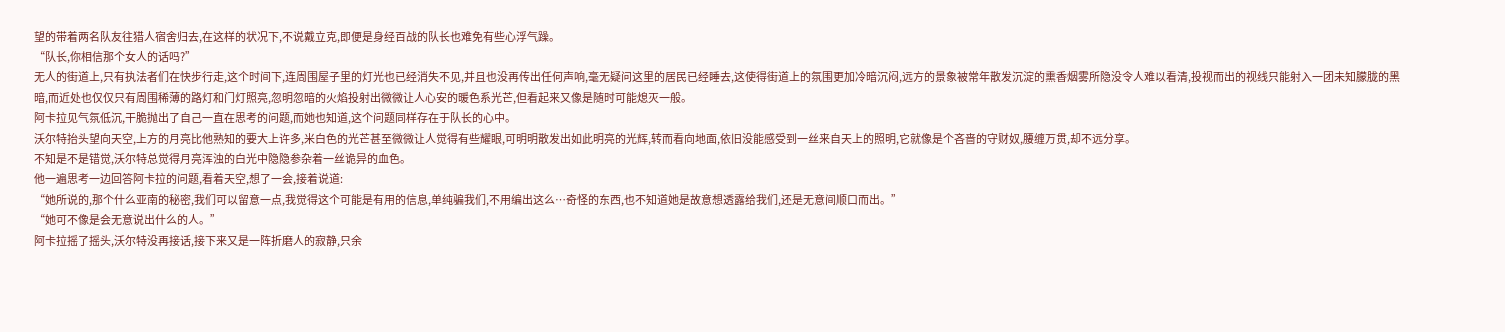望的带着两名队友往猎人宿舍归去,在这样的状况下,不说戴立克,即便是身经百战的队长也难免有些心浮气躁。
“队长,你相信那个女人的话吗?”
无人的街道上,只有执法者们在快步行走,这个时间下,连周围屋子里的灯光也已经消失不见,并且也没再传出任何声响,毫无疑问这里的居民已经睡去,这使得街道上的氛围更加冷暗沉闷,远方的景象被常年散发沉淀的熏香烟雾所隐没令人难以看清,投视而出的视线只能射入一团未知朦胧的黑暗,而近处也仅仅只有周围稀薄的路灯和门灯照亮,忽明忽暗的火焰投射出微微让人心安的暖色系光芒,但看起来又像是随时可能熄灭一般。
阿卡拉见气氛低沉,干脆抛出了自己一直在思考的问题,而她也知道,这个问题同样存在于队长的心中。
沃尔特抬头望向天空,上方的月亮比他熟知的要大上许多,米白色的光芒甚至微微让人觉得有些耀眼,可明明散发出如此明亮的光辉,转而看向地面,依旧没能感受到一丝来自天上的照明,它就像是个吝啬的守财奴,腰缠万贯,却不远分享。
不知是不是错觉,沃尔特总觉得月亮浑浊的白光中隐隐参杂着一丝诡异的血色。
他一遍思考一边回答阿卡拉的问题,看着天空,想了一会,接着说道:
“她所说的,那个什么亚南的秘密,我们可以留意一点,我觉得这个可能是有用的信息,单纯骗我们,不用编出这么…奇怪的东西,也不知道她是故意想透露给我们,还是无意间顺口而出。”
“她可不像是会无意说出什么的人。”
阿卡拉摇了摇头,沃尔特没再接话,接下来又是一阵折磨人的寂静,只余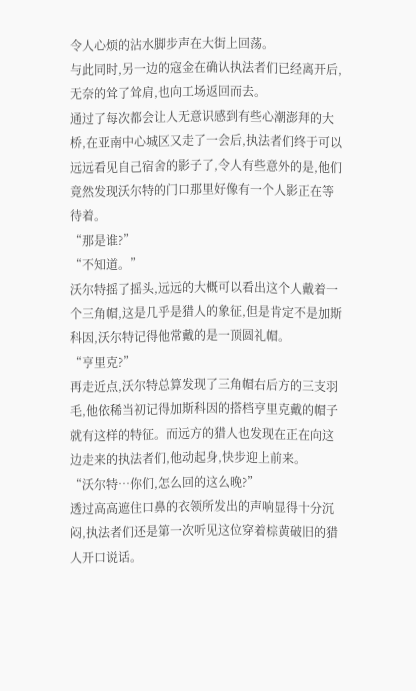令人心烦的沾水脚步声在大街上回荡。
与此同时,另一边的寇金在确认执法者们已经离开后,无奈的耸了耸肩,也向工场返回而去。
通过了每次都会让人无意识感到有些心潮澎拜的大桥,在亚南中心城区又走了一会后,执法者们终于可以远远看见自己宿舍的影子了,令人有些意外的是,他们竟然发现沃尔特的门口那里好像有一个人影正在等待着。
“那是谁?”
“不知道。”
沃尔特摇了摇头,远远的大概可以看出这个人戴着一个三角帽,这是几乎是猎人的象征,但是肯定不是加斯科因,沃尔特记得他常戴的是一顶圆礼帽。
“亨里克?”
再走近点,沃尔特总算发现了三角帽右后方的三支羽毛,他依稀当初记得加斯科因的搭档亨里克戴的帽子就有这样的特征。而远方的猎人也发现在正在向这边走来的执法者们,他动起身,快步迎上前来。
“沃尔特…你们,怎么回的这么晚?”
透过高高遮住口鼻的衣领所发出的声响显得十分沉闷,执法者们还是第一次听见这位穿着棕黄破旧的猎人开口说话。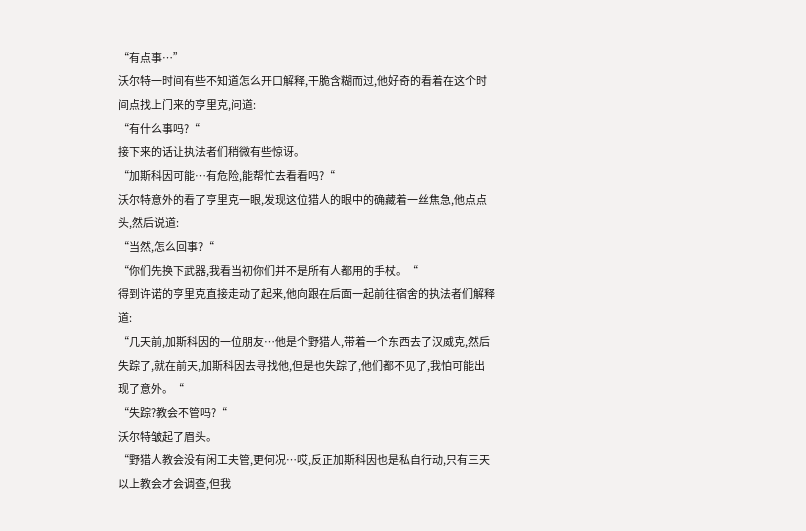“有点事…”
沃尔特一时间有些不知道怎么开口解释,干脆含糊而过,他好奇的看着在这个时间点找上门来的亨里克,问道:
“有什么事吗?“
接下来的话让执法者们稍微有些惊讶。
“加斯科因可能…有危险,能帮忙去看看吗?“
沃尔特意外的看了亨里克一眼,发现这位猎人的眼中的确藏着一丝焦急,他点点头,然后说道:
“当然,怎么回事?“
“你们先换下武器,我看当初你们并不是所有人都用的手杖。“
得到许诺的亨里克直接走动了起来,他向跟在后面一起前往宿舍的执法者们解释道:
“几天前,加斯科因的一位朋友…他是个野猎人,带着一个东西去了汉威克,然后失踪了,就在前天,加斯科因去寻找他,但是也失踪了,他们都不见了,我怕可能出现了意外。“
“失踪?教会不管吗?“
沃尔特皱起了眉头。
“野猎人教会没有闲工夫管,更何况…哎,反正加斯科因也是私自行动,只有三天以上教会才会调查,但我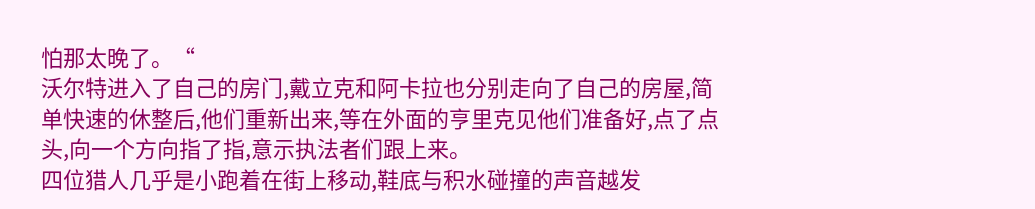怕那太晚了。“
沃尔特进入了自己的房门,戴立克和阿卡拉也分别走向了自己的房屋,简单快速的休整后,他们重新出来,等在外面的亨里克见他们准备好,点了点头,向一个方向指了指,意示执法者们跟上来。
四位猎人几乎是小跑着在街上移动,鞋底与积水碰撞的声音越发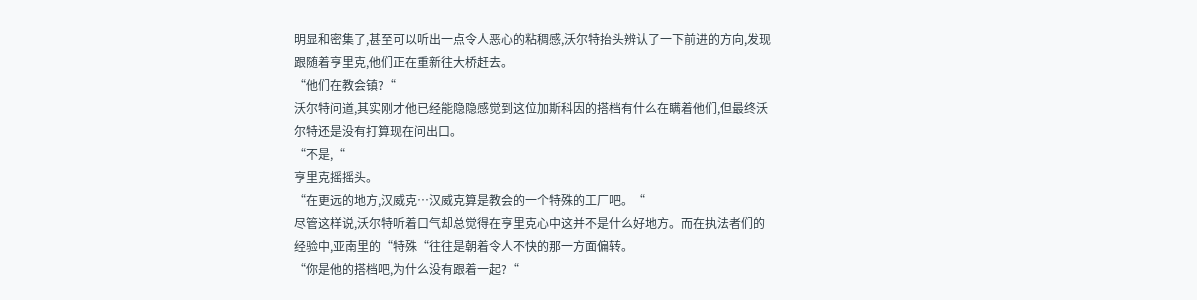明显和密集了,甚至可以听出一点令人恶心的粘稠感,沃尔特抬头辨认了一下前进的方向,发现跟随着亨里克,他们正在重新往大桥赶去。
“他们在教会镇?“
沃尔特问道,其实刚才他已经能隐隐感觉到这位加斯科因的搭档有什么在瞒着他们,但最终沃尔特还是没有打算现在问出口。
“不是,“
亨里克摇摇头。
“在更远的地方,汉威克…汉威克算是教会的一个特殊的工厂吧。“
尽管这样说,沃尔特听着口气却总觉得在亨里克心中这并不是什么好地方。而在执法者们的经验中,亚南里的“特殊“往往是朝着令人不快的那一方面偏转。
“你是他的搭档吧,为什么没有跟着一起?“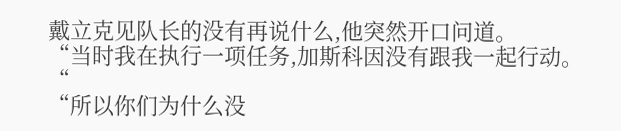戴立克见队长的没有再说什么,他突然开口问道。
“当时我在执行一项任务,加斯科因没有跟我一起行动。“
“所以你们为什么没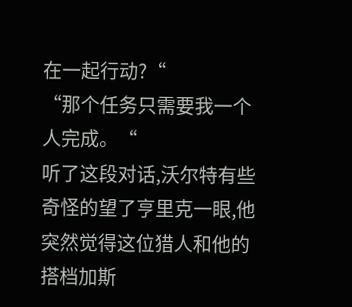在一起行动?“
“那个任务只需要我一个人完成。“
听了这段对话,沃尔特有些奇怪的望了亨里克一眼,他突然觉得这位猎人和他的搭档加斯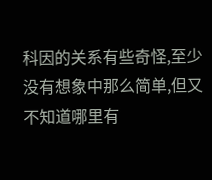科因的关系有些奇怪,至少没有想象中那么简单,但又不知道哪里有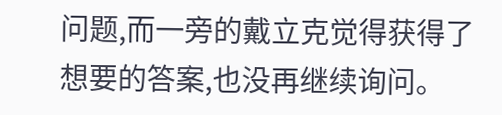问题,而一旁的戴立克觉得获得了想要的答案,也没再继续询问。